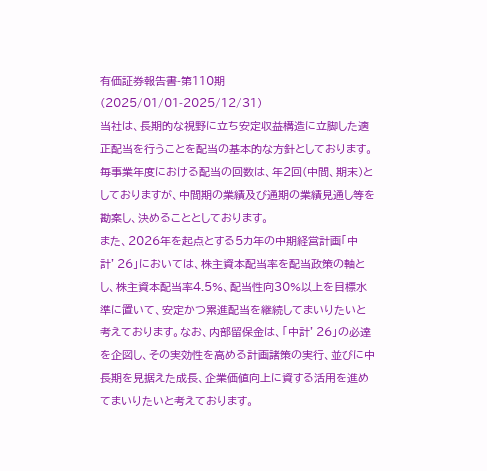有価証券報告書-第110期(2025/01/01-2025/12/31)
当社は、長期的な視野に立ち安定収益構造に立脚した適正配当を行うことを配当の基本的な方針としております。毎事業年度における配当の回数は、年2回(中間、期末)としておりますが、中間期の業績及び通期の業績見通し等を勘案し、決めることとしております。
また、2026年を起点とする5カ年の中期経営計画「中計’26」においては、株主資本配当率を配当政策の軸とし、株主資本配当率4.5%、配当性向30%以上を目標水準に置いて、安定かつ累進配当を継続してまいりたいと考えております。なお、内部留保金は、「中計’26」の必達を企図し、その実効性を高める計画諸策の実行、並びに中長期を見据えた成長、企業価値向上に資する活用を進めてまいりたいと考えております。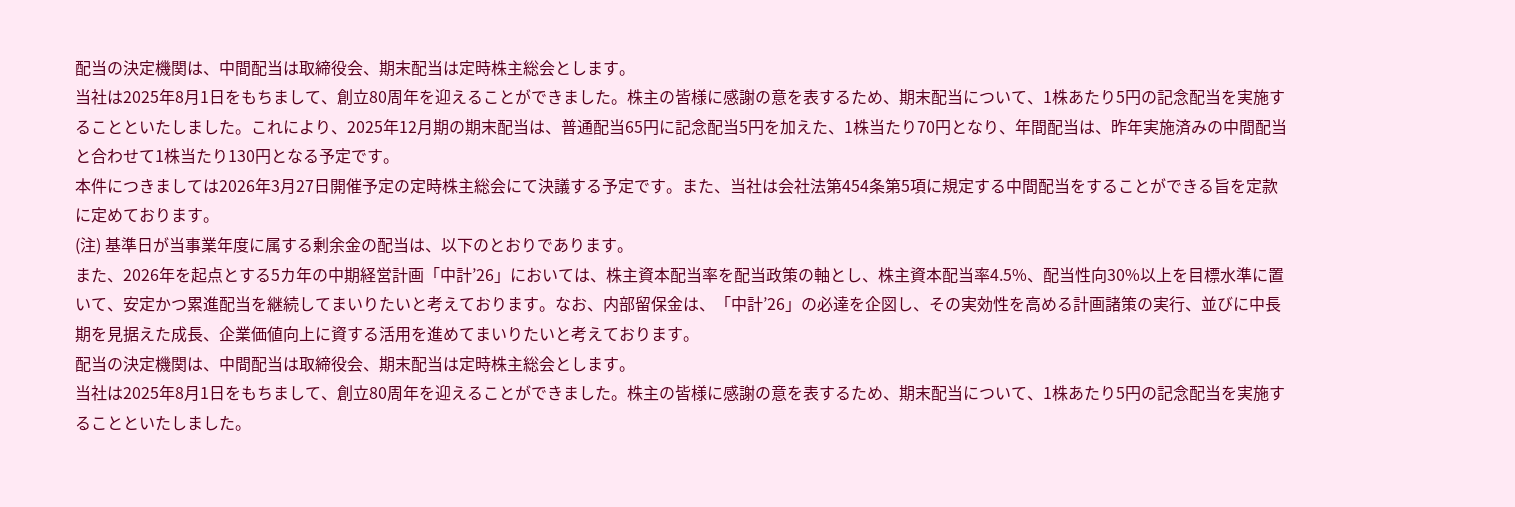配当の決定機関は、中間配当は取締役会、期末配当は定時株主総会とします。
当社は2025年8月1日をもちまして、創立80周年を迎えることができました。株主の皆様に感謝の意を表するため、期末配当について、1株あたり5円の記念配当を実施することといたしました。これにより、2025年12月期の期末配当は、普通配当65円に記念配当5円を加えた、1株当たり70円となり、年間配当は、昨年実施済みの中間配当と合わせて1株当たり130円となる予定です。
本件につきましては2026年3月27日開催予定の定時株主総会にて決議する予定です。また、当社は会社法第454条第5項に規定する中間配当をすることができる旨を定款に定めております。
(注) 基準日が当事業年度に属する剰余金の配当は、以下のとおりであります。
また、2026年を起点とする5カ年の中期経営計画「中計’26」においては、株主資本配当率を配当政策の軸とし、株主資本配当率4.5%、配当性向30%以上を目標水準に置いて、安定かつ累進配当を継続してまいりたいと考えております。なお、内部留保金は、「中計’26」の必達を企図し、その実効性を高める計画諸策の実行、並びに中長期を見据えた成長、企業価値向上に資する活用を進めてまいりたいと考えております。
配当の決定機関は、中間配当は取締役会、期末配当は定時株主総会とします。
当社は2025年8月1日をもちまして、創立80周年を迎えることができました。株主の皆様に感謝の意を表するため、期末配当について、1株あたり5円の記念配当を実施することといたしました。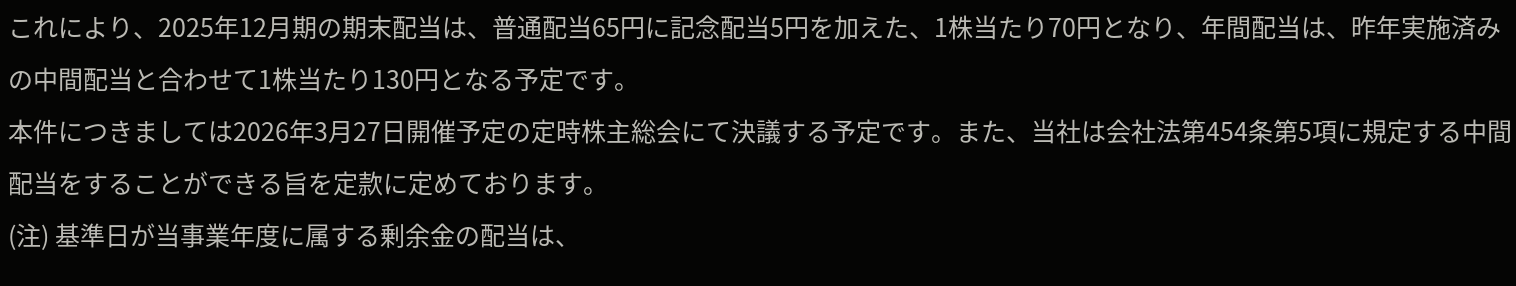これにより、2025年12月期の期末配当は、普通配当65円に記念配当5円を加えた、1株当たり70円となり、年間配当は、昨年実施済みの中間配当と合わせて1株当たり130円となる予定です。
本件につきましては2026年3月27日開催予定の定時株主総会にて決議する予定です。また、当社は会社法第454条第5項に規定する中間配当をすることができる旨を定款に定めております。
(注) 基準日が当事業年度に属する剰余金の配当は、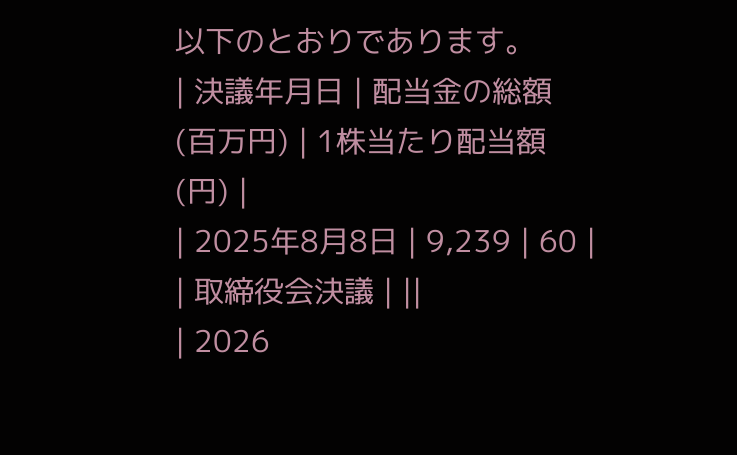以下のとおりであります。
| 決議年月日 | 配当金の総額 (百万円) | 1株当たり配当額 (円) |
| 2025年8月8日 | 9,239 | 60 |
| 取締役会決議 | ||
| 2026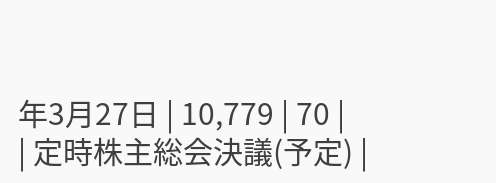年3月27日 | 10,779 | 70 |
| 定時株主総会決議(予定) |